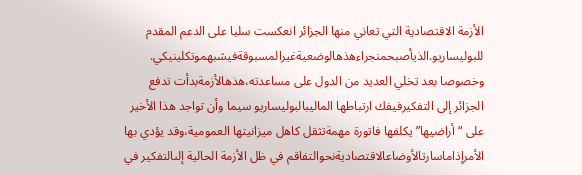الأزمة الاقتصادية التي تعاني منها الجزائر انعكست سلبا على الدعم المقدم للبوليساريو.الذيأصبحمنجراءهذهالوضعيةغيرالمسبوقةفيشبهموتكلينيكي. وخصوصا بعد تخلي العديد من الدول على مساعدته،هذهالأزمةبدأت تدفع الجزائر إلى التفكيرفيفك ارتباطها الماليبالبوليساريو سيما وأن تواجد هذا الأخير على “أراضيها” يكلفها فاتورة مهمةتثقل كاهل ميزانيتها العمومية،وقد يؤدي بها الأمرإذاماسارتالأوضاعالاقتصاديةنحوالتفاقم في ظل الأزمة الحالية إلىالتفكير في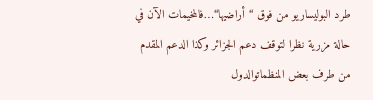طرد البوليساريو من فوق “أراضيها“…فالمخيمات الآن في حالة مزرية نظرا لتوقف دعم الجزائر وكذا الدعم المقدم من طرف بعض المنظماتوالدول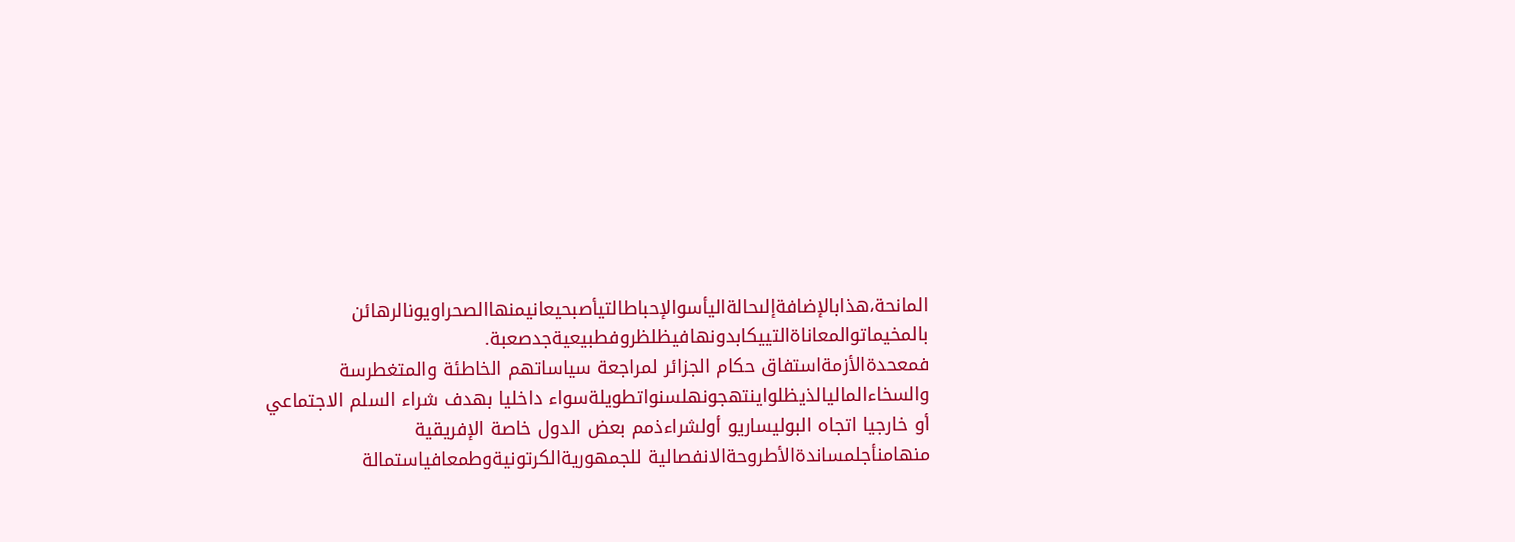المانحة،هذابالإضافةإلىحالةاليأسوالإحباطالتيأصبحيعانيمنهاالصحراويونالرهائن بالمخيماتوالمعاناةالتييكابدونهافيظلظروفطبيعيةجدصعبة.
فمعحدةالأزمةاستفاق حكام الجزائر لمراجعة سياساتهم الخاطئة والمتغطرسة والسخاءالماليالذيظلواينتهجونهلسنواتطويلةسواء داخليا بهدف شراء السلم الاجتماعي أو خارجيا اتجاه البوليساريو أولشراءذمم بعض الدول خاصة الإفريقية منهامنأجلمساندةالأطروحةالانفصالية للجمهوريةالكرتونيةوطمعافياستمالة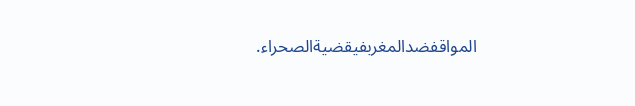المواقفضدالمغربفيقضيةالصحراء.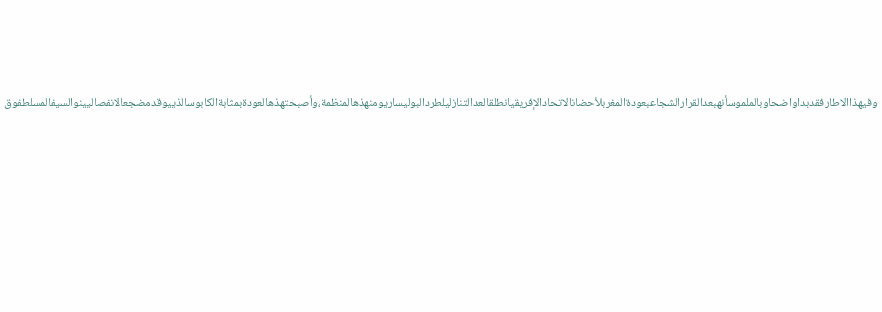وفيهذاالاطارفقدبداواضحاوبالملموسأنهبعدالقرارالشجاعبعودةالمغربلأحضانالاتحادالإفريقيانطلقالعدالتنازليلطردالبوليساريومنهذهالمنظمة،وأصبحتهذهالعودةبمثابةالكابوسالذييوقدمضجعالانفصاليينوالسيفالمسلطفوق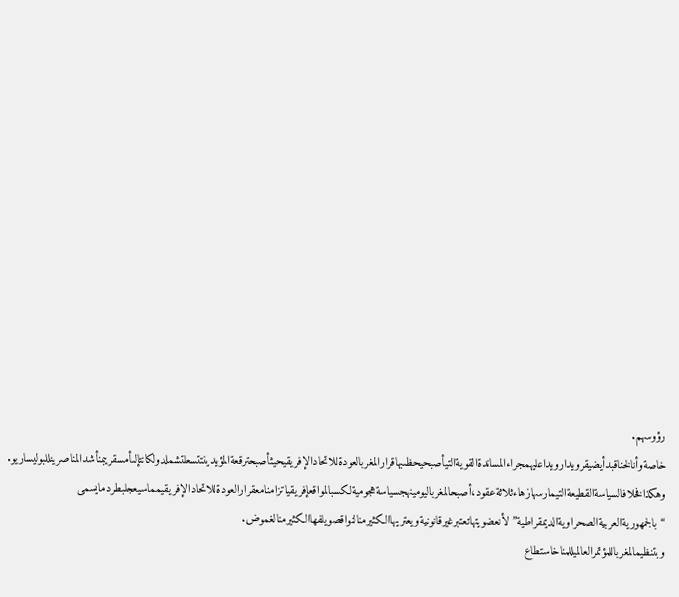رؤوسهم. خاصةوأنالخناقبدأيضيقرويدارويداعليهمجراءالمساندةالقويةالتيأصبحيحظىبهاقرارالمغربالعودةللاتحادالإفريقيحيثأصبحترقعةالمؤيدينتتسعلتشملدولكانتإلىأمسقريبمنأشدالمناصرينللبوليساريو. وهكذافخلافالسياسةالقطيعةالتيمارسهازهاءثلاثةعقود،أصبحالمغرباليومينهجسياسةهجوميةلكسبالمواقعإفريقياتزامنامعقرارالعودةللاتحادالإفريقيمماسيعجلبطردمايسمى “بالجمهوريةالعربيةالصحراويةالديمقراطية” لأنعضويتهاتعتبرغيرقانونيةويعتريهاالكثيرمنالنواقصويلفهاالكثيرمنالغموض.
وبتنظيمالمغرباللمؤتمرالعالميللمناخاستطاع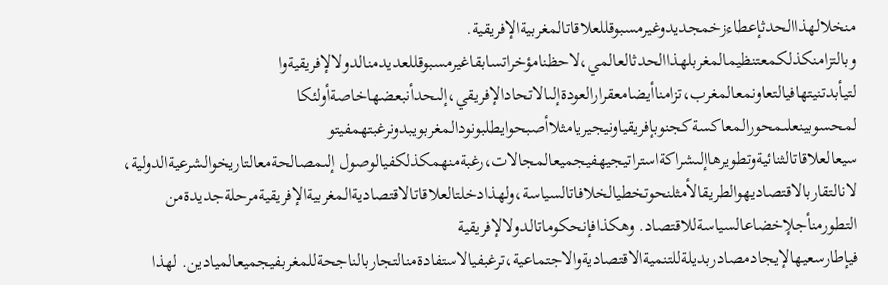منخلالهذاالحدثإعطاءزخمجديدوغيرمسبوقللعلاقاتالمغربيةالإفريقية. وبالتزامنكذلكمعتنظيمالمغربلهذاالحدثالعالمي،لاحظنامؤخراتسابقاغيرمسبوقللعديدمنالدولالإفريقيةوالتيأبدتنيتهافيالتعاونمعالمغرب،تزامناأيضامعقرارالعودةإلىالاتحادالإفريقي،إلىحدأنبعضهاخاصةأولئكالمحسوبينعلىمحورالمعاكسةكجنوبإفريقياونيجيريامثلاأصبحوايطلبونودالمغربويبدونرغبتهمفيتوسيعالعلاقاتالثنائيةوتطويرهاإلىشراكةاستراتيجيهفيجميعالمجالات،رغبةمنهمكذلكفيالوصول إلىمصالحةمعالتاريخوالشرعيةالدولية، لانالتقاربالاقتصاديهوالطريقالأمثلنحوتخطيالخلافاتالسياسة،ولهذادخلتالعلاقاتالاقتصاديةالمغربيةالإفريقيةمرحلةجديدةمن التطورمنأجلإخضاعالسياسةللاقتصاد. وهكذافإنحكوماتالدولالإفريقية فيإطارسعيهالإيجادمصادربديلةللتنميةالاقتصاديةوالاجتماعية،ترغبفيالاستفادةمنالتجاربالناجحةللمغربفيجميعالميادين. لهذا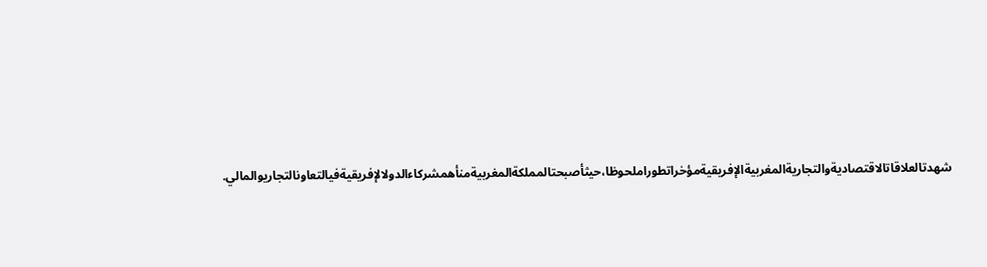شهدتالعلاقاتالاقتصاديةوالتجاريةالمغربيةالإفريقيةمؤخراتطوراملحوظا،حيثأصبحتالمملكةالمغربيةمنأهمشركاءالدولالإفريقيةفيالتعاونالتجاريوالمالي.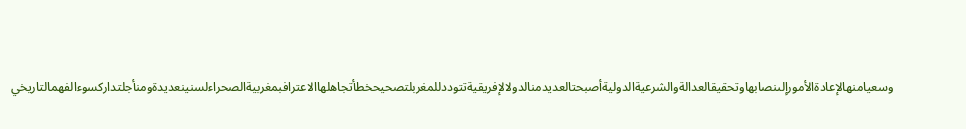وسعيامنهالإعادةالأمورإلىنصابهاوتحقيقالعدالةوالشرعيةالدوليةأصبحتالعديدمنالدولالإفريقيةتتوددللمغربلتصحيحخطأتجاهلهاالاعترافبمغربيةالصحراءلسنينعديدةومنأجلتداركسوءالفهمالتاريخي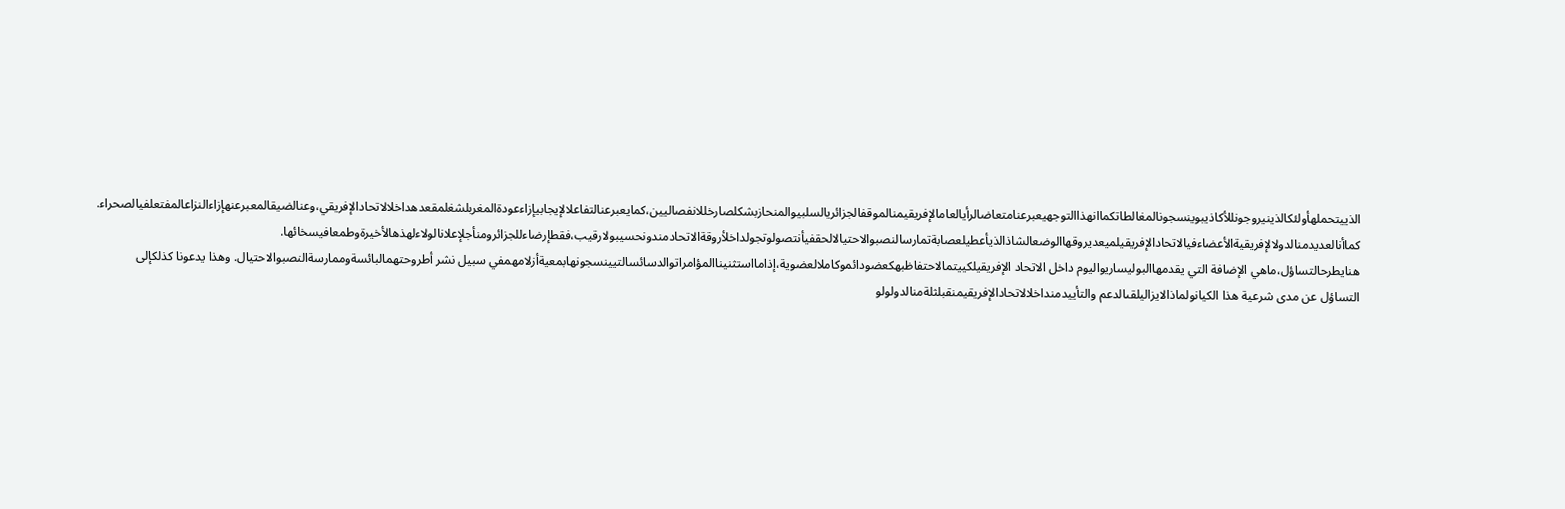الذييتحملهأولئكالذينيروجونللأكاذيبوينسجونالمغالطاتكماانهذاالتوجهيعبرعنامتعاضالرأيالعامالإفريقيمنالموقفالجزائريالسلبيوالمنحازبشكلصارخللانفصاليين،كمايعبرعنالتفاعلالإيجابيإزاءعودةالمغربلشغلمقعدهداخلالاتحادالإفريقي،وعنالضيقالمعبرعنهإزاءالنزاعالمفتعلفيالصحراء. كماأنالعديدمنالدولالإفريقيةالأعضاءفيالاتحادالإفريقيلميعديروقهاالوضعالشاذالذيأعطيلعصابةتمارسالنصبوالاحتيالالحقفيأنتصولوتجولداخلأروقةالاتحادمندونحسيبولارقيب،فقطإرضاءللجزائرومنأجلإعلانالولاءلهذهالأخيرةوطمعافيسخائها.
هنايطرحالتساؤل،ماهي الإضافة التي يقدمهاالبوليساريواليوم داخل الاتحاد الإفريقيلكييتمالاحتفاظبهكعضودائموكاملالعضوية،إذامااستثنيناالمؤامراتوالدسائسالتيينسجونهابمعيةأزلامهمفي سبيل نشر أطروحتهمالبائسةوممارسةالنصبوالاحتيال. وهذا يدعونا كذلكإلى التساؤل عن مدى شرعية هذا الكيانولماذالايزاليلقىالدعم والتأييدمنداخلالاتحادالإفريقيمنقبلثلةمنالدولولو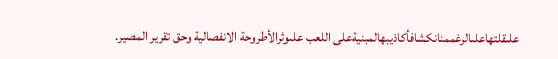علىقلتهاعلىالرغممنانكشافأكاذيبهالمبنيةعلى اللعب علىوثرالأطروحة الانفصالية وحق تقرير المصير.